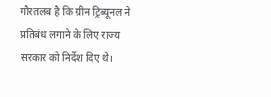गौरतलब है कि ग्रीन ट्रिब्यूनल ने प्रतिबंध लगाने के लिए राज्य सरकार को निर्देश दिए थे।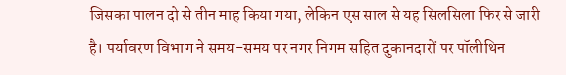जिसका पालन दो से तीन माह किया गया, लेकिन एस साल से यह सिलसिला फिर से जारी है। पर्यावरण विभाग ने समय-समय पर नगर निगम सहित दुकानदारों पर पॉलीथिन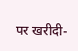पर खरीदी-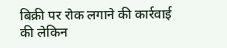बिक्री पर रोक लगाने की कार्रवाई की लेकिन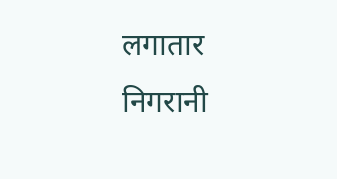लगातार निगरानी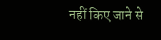नहीं किए जाने से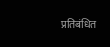प्रतिबंधित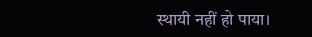स्थायी नहीं हो पाया।